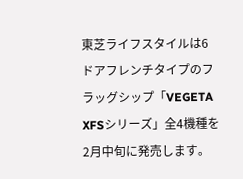東芝ライフスタイルは6ドアフレンチタイプのフラッグシップ「VEGETA XFSシリーズ」全4機種を2月中旬に発売します。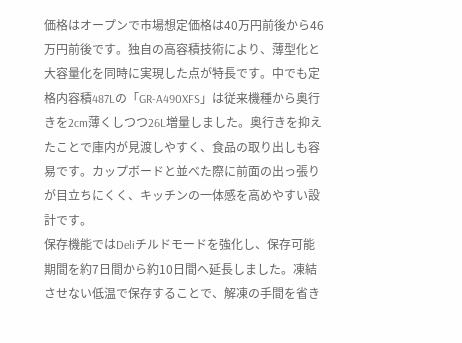価格はオープンで市場想定価格は40万円前後から46万円前後です。独自の高容積技術により、薄型化と大容量化を同時に実現した点が特長です。中でも定格内容積487Lの「GR-A490XFS」は従来機種から奥行きを2cm薄くしつつ26L増量しました。奥行きを抑えたことで庫内が見渡しやすく、食品の取り出しも容易です。カップボードと並べた際に前面の出っ張りが目立ちにくく、キッチンの一体感を高めやすい設計です。
保存機能ではDeliチルドモードを強化し、保存可能期間を約7日間から約10日間へ延長しました。凍結させない低温で保存することで、解凍の手間を省き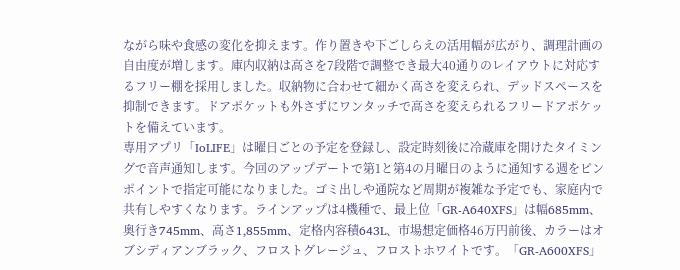ながら味や食感の変化を抑えます。作り置きや下ごしらえの活用幅が広がり、調理計画の自由度が増します。庫内収納は高さを7段階で調整でき最大40通りのレイアウトに対応するフリー棚を採用しました。収納物に合わせて細かく高さを変えられ、デッドスペースを抑制できます。ドアポケットも外さずにワンタッチで高さを変えられるフリードアポケットを備えています。
専用アプリ「IoLIFE」は曜日ごとの予定を登録し、設定時刻後に冷蔵庫を開けたタイミングで音声通知します。今回のアップデートで第1と第4の月曜日のように通知する週をピンポイントで指定可能になりました。ゴミ出しや通院など周期が複雑な予定でも、家庭内で共有しやすくなります。ラインアップは4機種で、最上位「GR-A640XFS」は幅685mm、奥行き745mm、高さ1,855mm、定格内容積643L、市場想定価格46万円前後、カラーはオブシディアンブラック、フロストグレージュ、フロストホワイトです。「GR-A600XFS」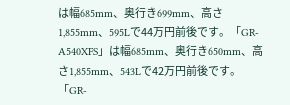は幅685mm、奥行き699mm、高さ1,855mm、595Lで44万円前後です。「GR-A540XFS」は幅685mm、奥行き650mm、高さ1,855mm、543Lで42万円前後です。「GR-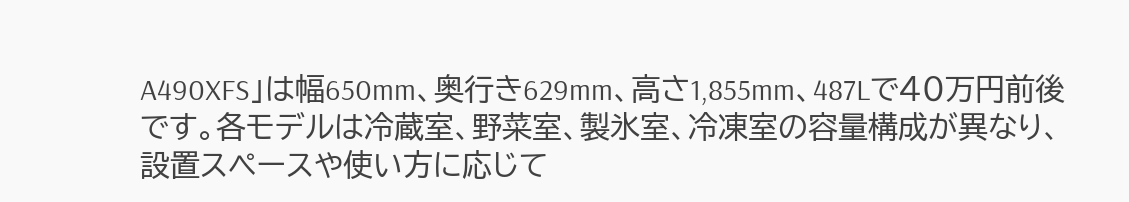A490XFS」は幅650mm、奥行き629mm、高さ1,855mm、487Lで40万円前後です。各モデルは冷蔵室、野菜室、製氷室、冷凍室の容量構成が異なり、設置スペースや使い方に応じて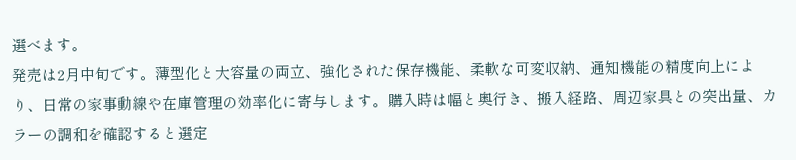選べます。
発売は2月中旬です。薄型化と大容量の両立、強化された保存機能、柔軟な可変収納、通知機能の精度向上により、日常の家事動線や在庫管理の効率化に寄与します。購入時は幅と奥行き、搬入経路、周辺家具との突出量、カラーの調和を確認すると選定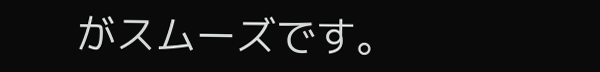がスムーズです。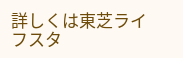詳しくは東芝ライフスタ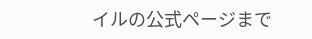イルの公式ページまで